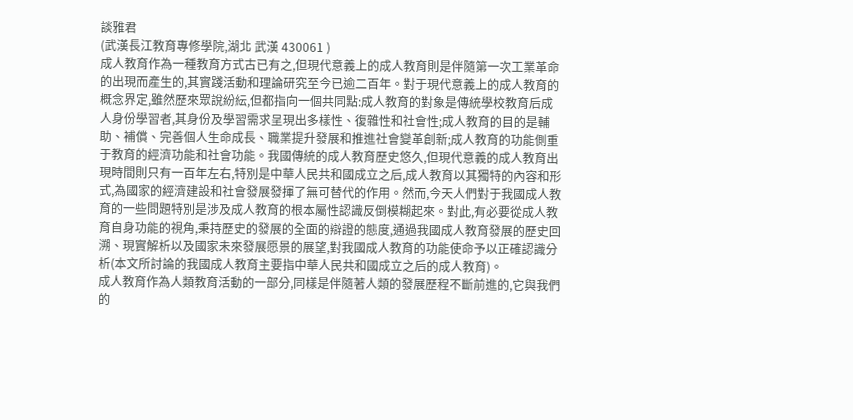談雅君
(武漢長江教育專修學院,湖北 武漢 430061 )
成人教育作為一種教育方式古已有之,但現代意義上的成人教育則是伴隨第一次工業革命的出現而產生的,其實踐活動和理論研究至今已逾二百年。對于現代意義上的成人教育的概念界定,雖然歷來眾說紛紜,但都指向一個共同點:成人教育的對象是傳統學校教育后成人身份學習者,其身份及學習需求呈現出多樣性、復雜性和社會性;成人教育的目的是輔助、補償、完善個人生命成長、職業提升發展和推進社會變革創新;成人教育的功能側重于教育的經濟功能和社會功能。我國傳統的成人教育歷史悠久,但現代意義的成人教育出現時間則只有一百年左右,特別是中華人民共和國成立之后,成人教育以其獨特的內容和形式,為國家的經濟建設和社會發展發揮了無可替代的作用。然而,今天人們對于我國成人教育的一些問題特別是涉及成人教育的根本屬性認識反倒模糊起來。對此,有必要從成人教育自身功能的視角,秉持歷史的發展的全面的辯證的態度,通過我國成人教育發展的歷史回溯、現實解析以及國家未來發展愿景的展望,對我國成人教育的功能使命予以正確認識分析(本文所討論的我國成人教育主要指中華人民共和國成立之后的成人教育)。
成人教育作為人類教育活動的一部分,同樣是伴隨著人類的發展歷程不斷前進的,它與我們的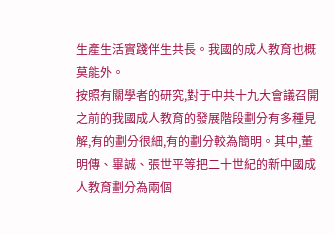生產生活實踐伴生共長。我國的成人教育也概莫能外。
按照有關學者的研究,對于中共十九大會議召開之前的我國成人教育的發展階段劃分有多種見解,有的劃分很細,有的劃分較為簡明。其中,董明傳、畢誠、張世平等把二十世紀的新中國成人教育劃分為兩個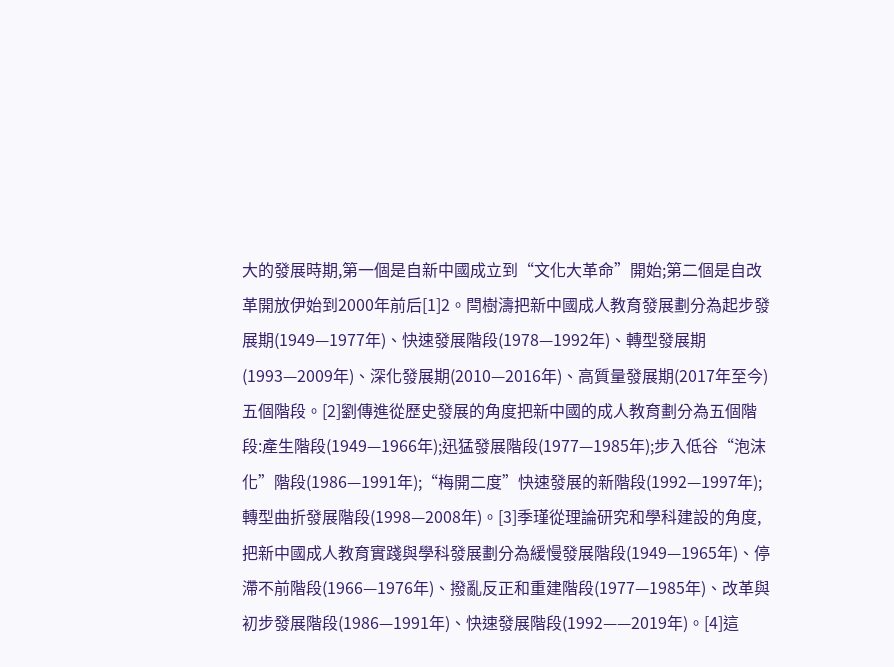大的發展時期,第一個是自新中國成立到“文化大革命”開始;第二個是自改革開放伊始到2000年前后[1]2。閆樹濤把新中國成人教育發展劃分為起步發展期(1949—1977年)、快速發展階段(1978—1992年)、轉型發展期(1993—2009年)、深化發展期(2010—2016年)、高質量發展期(2017年至今)五個階段。[2]劉傳進從歷史發展的角度把新中國的成人教育劃分為五個階段:產生階段(1949—1966年);迅猛發展階段(1977—1985年);步入低谷“泡沫化”階段(1986—1991年);“梅開二度”快速發展的新階段(1992—1997年);轉型曲折發展階段(1998—2008年)。[3]季瑾從理論研究和學科建設的角度,把新中國成人教育實踐與學科發展劃分為緩慢發展階段(1949—1965年)、停滯不前階段(1966—1976年)、撥亂反正和重建階段(1977—1985年)、改革與初步發展階段(1986—1991年)、快速發展階段(1992——2019年)。[4]這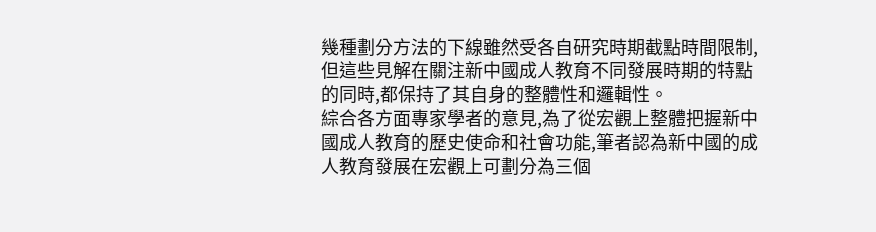幾種劃分方法的下線雖然受各自研究時期截點時間限制,但這些見解在關注新中國成人教育不同發展時期的特點的同時,都保持了其自身的整體性和邏輯性。
綜合各方面專家學者的意見,為了從宏觀上整體把握新中國成人教育的歷史使命和社會功能,筆者認為新中國的成人教育發展在宏觀上可劃分為三個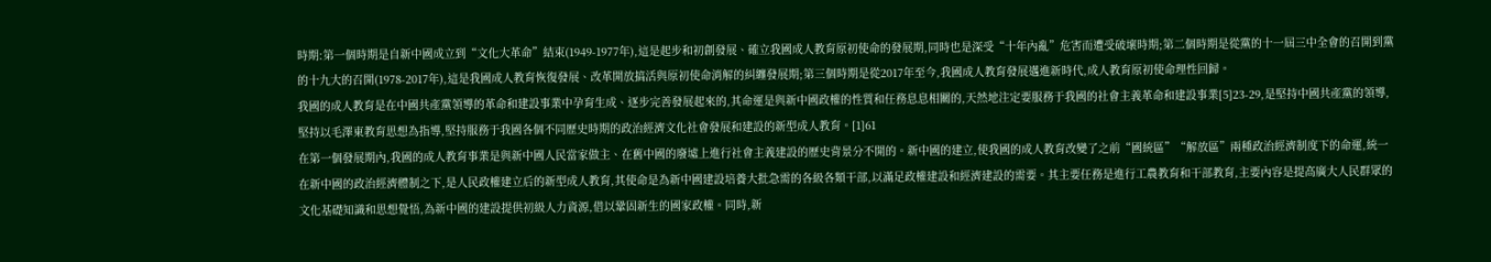時期:第一個時期是自新中國成立到“文化大革命”結束(1949-1977年),這是起步和初創發展、確立我國成人教育原初使命的發展期,同時也是深受“十年內亂”危害而遭受破壞時期;第二個時期是從黨的十一屆三中全會的召開到黨的十九大的召開(1978-2017年),這是我國成人教育恢復發展、改革開放搞活與原初使命消解的糾纏發展期;第三個時期是從2017年至今,我國成人教育發展邁進新時代,成人教育原初使命理性回歸。
我國的成人教育是在中國共產黨領導的革命和建設事業中孕育生成、逐步完善發展起來的,其命運是與新中國政權的性質和任務息息相關的,天然地注定要服務于我國的社會主義革命和建設事業[5]23-29,是堅持中國共產黨的領導,堅持以毛澤東教育思想為指導,堅持服務于我國各個不同歷史時期的政治經濟文化社會發展和建設的新型成人教育。[1]61
在第一個發展期內,我國的成人教育事業是與新中國人民當家做主、在舊中國的廢墟上進行社會主義建設的歷史背景分不開的。新中國的建立,使我國的成人教育改變了之前“國統區”“解放區”兩種政治經濟制度下的命運,統一在新中國的政治經濟體制之下,是人民政權建立后的新型成人教育,其使命是為新中國建設培養大批急需的各級各類干部,以滿足政權建設和經濟建設的需要。其主要任務是進行工農教育和干部教育,主要內容是提高廣大人民群眾的文化基礎知識和思想覺悟,為新中國的建設提供初級人力資源,借以鞏固新生的國家政權。同時,新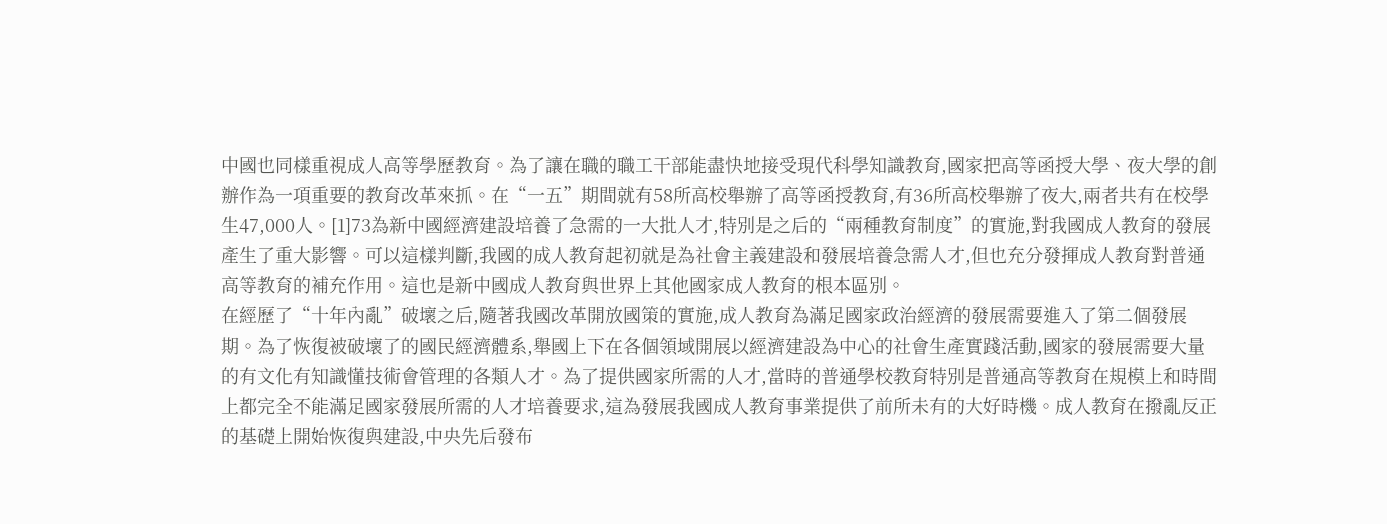中國也同樣重視成人高等學歷教育。為了讓在職的職工干部能盡快地接受現代科學知識教育,國家把高等函授大學、夜大學的創辦作為一項重要的教育改革來抓。在“一五”期間就有58所高校舉辦了高等函授教育,有36所高校舉辦了夜大,兩者共有在校學生47,000人。[1]73為新中國經濟建設培養了急需的一大批人才,特別是之后的“兩種教育制度”的實施,對我國成人教育的發展產生了重大影響。可以這樣判斷,我國的成人教育起初就是為社會主義建設和發展培養急需人才,但也充分發揮成人教育對普通高等教育的補充作用。這也是新中國成人教育與世界上其他國家成人教育的根本區別。
在經歷了“十年內亂”破壞之后,隨著我國改革開放國策的實施,成人教育為滿足國家政治經濟的發展需要進入了第二個發展期。為了恢復被破壞了的國民經濟體系,舉國上下在各個領域開展以經濟建設為中心的社會生產實踐活動,國家的發展需要大量的有文化有知識懂技術會管理的各類人才。為了提供國家所需的人才,當時的普通學校教育特別是普通高等教育在規模上和時間上都完全不能滿足國家發展所需的人才培養要求,這為發展我國成人教育事業提供了前所未有的大好時機。成人教育在撥亂反正的基礎上開始恢復與建設,中央先后發布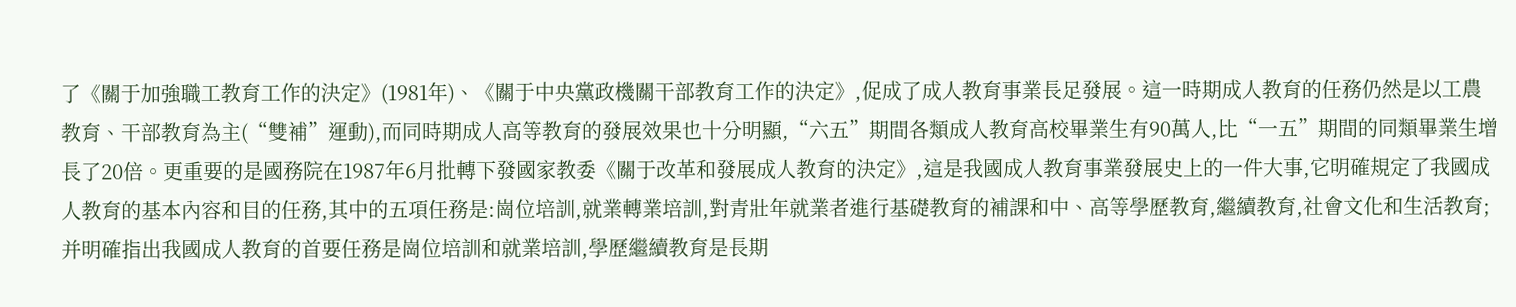了《關于加強職工教育工作的決定》(1981年)、《關于中央黨政機關干部教育工作的決定》,促成了成人教育事業長足發展。這一時期成人教育的任務仍然是以工農教育、干部教育為主(“雙補”運動),而同時期成人高等教育的發展效果也十分明顯,“六五”期間各類成人教育高校畢業生有90萬人,比“一五”期間的同類畢業生增長了20倍。更重要的是國務院在1987年6月批轉下發國家教委《關于改革和發展成人教育的決定》,這是我國成人教育事業發展史上的一件大事,它明確規定了我國成人教育的基本內容和目的任務,其中的五項任務是:崗位培訓,就業轉業培訓,對青壯年就業者進行基礎教育的補課和中、高等學歷教育,繼續教育,社會文化和生活教育;并明確指出我國成人教育的首要任務是崗位培訓和就業培訓,學歷繼續教育是長期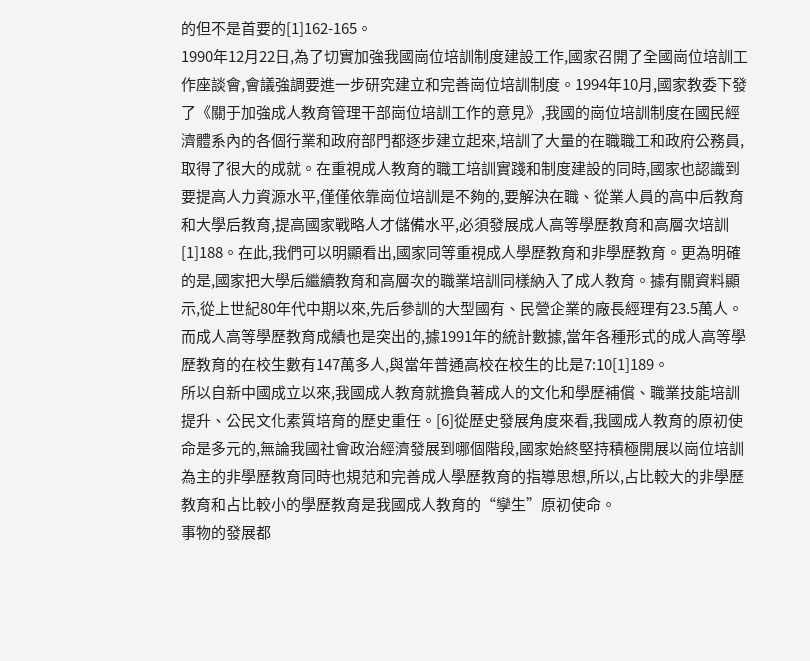的但不是首要的[1]162-165。
1990年12月22日,為了切實加強我國崗位培訓制度建設工作,國家召開了全國崗位培訓工作座談會,會議強調要進一步研究建立和完善崗位培訓制度。1994年10月,國家教委下發了《關于加強成人教育管理干部崗位培訓工作的意見》,我國的崗位培訓制度在國民經濟體系內的各個行業和政府部門都逐步建立起來,培訓了大量的在職職工和政府公務員,取得了很大的成就。在重視成人教育的職工培訓實踐和制度建設的同時,國家也認識到要提高人力資源水平,僅僅依靠崗位培訓是不夠的,要解決在職、從業人員的高中后教育和大學后教育,提高國家戰略人才儲備水平,必須發展成人高等學歷教育和高層次培訓[1]188。在此,我們可以明顯看出,國家同等重視成人學歷教育和非學歷教育。更為明確的是,國家把大學后繼續教育和高層次的職業培訓同樣納入了成人教育。據有關資料顯示,從上世紀80年代中期以來,先后參訓的大型國有、民營企業的廠長經理有23.5萬人。而成人高等學歷教育成績也是突出的,據1991年的統計數據,當年各種形式的成人高等學歷教育的在校生數有147萬多人,與當年普通高校在校生的比是7:10[1]189。
所以自新中國成立以來,我國成人教育就擔負著成人的文化和學歷補償、職業技能培訓提升、公民文化素質培育的歷史重任。[6]從歷史發展角度來看,我國成人教育的原初使命是多元的,無論我國社會政治經濟發展到哪個階段,國家始終堅持積極開展以崗位培訓為主的非學歷教育同時也規范和完善成人學歷教育的指導思想,所以,占比較大的非學歷教育和占比較小的學歷教育是我國成人教育的“孿生”原初使命。
事物的發展都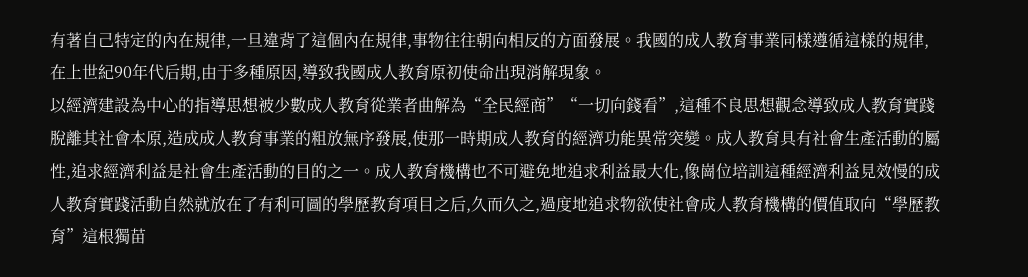有著自己特定的內在規律,一旦違背了這個內在規律,事物往往朝向相反的方面發展。我國的成人教育事業同樣遵循這樣的規律,在上世紀90年代后期,由于多種原因,導致我國成人教育原初使命出現消解現象。
以經濟建設為中心的指導思想被少數成人教育從業者曲解為“全民經商”“一切向錢看”,這種不良思想觀念導致成人教育實踐脫離其社會本原,造成成人教育事業的粗放無序發展,使那一時期成人教育的經濟功能異常突變。成人教育具有社會生產活動的屬性,追求經濟利益是社會生產活動的目的之一。成人教育機構也不可避免地追求利益最大化,像崗位培訓這種經濟利益見效慢的成人教育實踐活動自然就放在了有利可圖的學歷教育項目之后,久而久之,過度地追求物欲使社會成人教育機構的價值取向“學歷教育”這根獨苗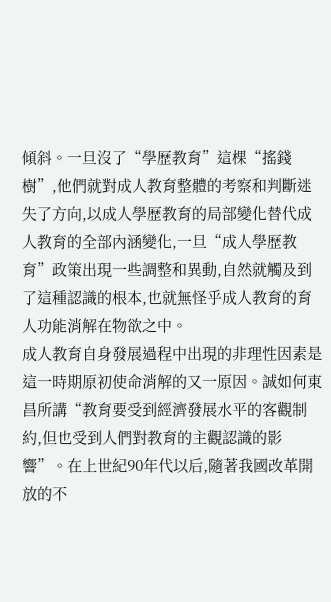傾斜。一旦沒了“學歷教育”這棵“搖錢樹”,他們就對成人教育整體的考察和判斷迷失了方向,以成人學歷教育的局部變化替代成人教育的全部內涵變化,一旦“成人學歷教育”政策出現一些調整和異動,自然就觸及到了這種認識的根本,也就無怪乎成人教育的育人功能消解在物欲之中。
成人教育自身發展過程中出現的非理性因素是這一時期原初使命消解的又一原因。誠如何東昌所講“教育要受到經濟發展水平的客觀制約,但也受到人們對教育的主觀認識的影響”。在上世紀90年代以后,隨著我國改革開放的不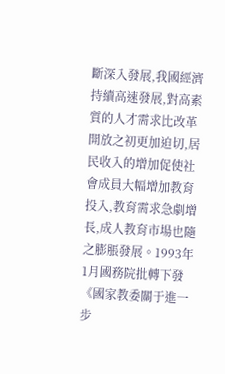斷深入發展,我國經濟持續高速發展,對高素質的人才需求比改革開放之初更加迫切,居民收入的增加促使社會成員大幅增加教育投入,教育需求急劇增長,成人教育市場也隨之膨脹發展。1993年1月國務院批轉下發《國家教委關于進一步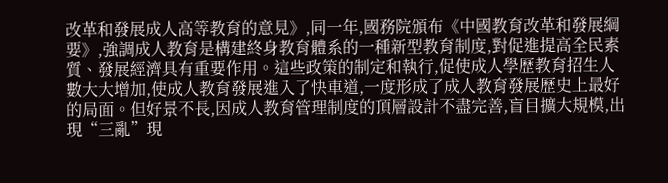改革和發展成人高等教育的意見》,同一年,國務院頒布《中國教育改革和發展綱要》,強調成人教育是構建終身教育體系的一種新型教育制度,對促進提高全民素質、發展經濟具有重要作用。這些政策的制定和執行,促使成人學歷教育招生人數大大增加,使成人教育發展進入了快車道,一度形成了成人教育發展歷史上最好的局面。但好景不長,因成人教育管理制度的頂層設計不盡完善,盲目擴大規模,出現“三亂”現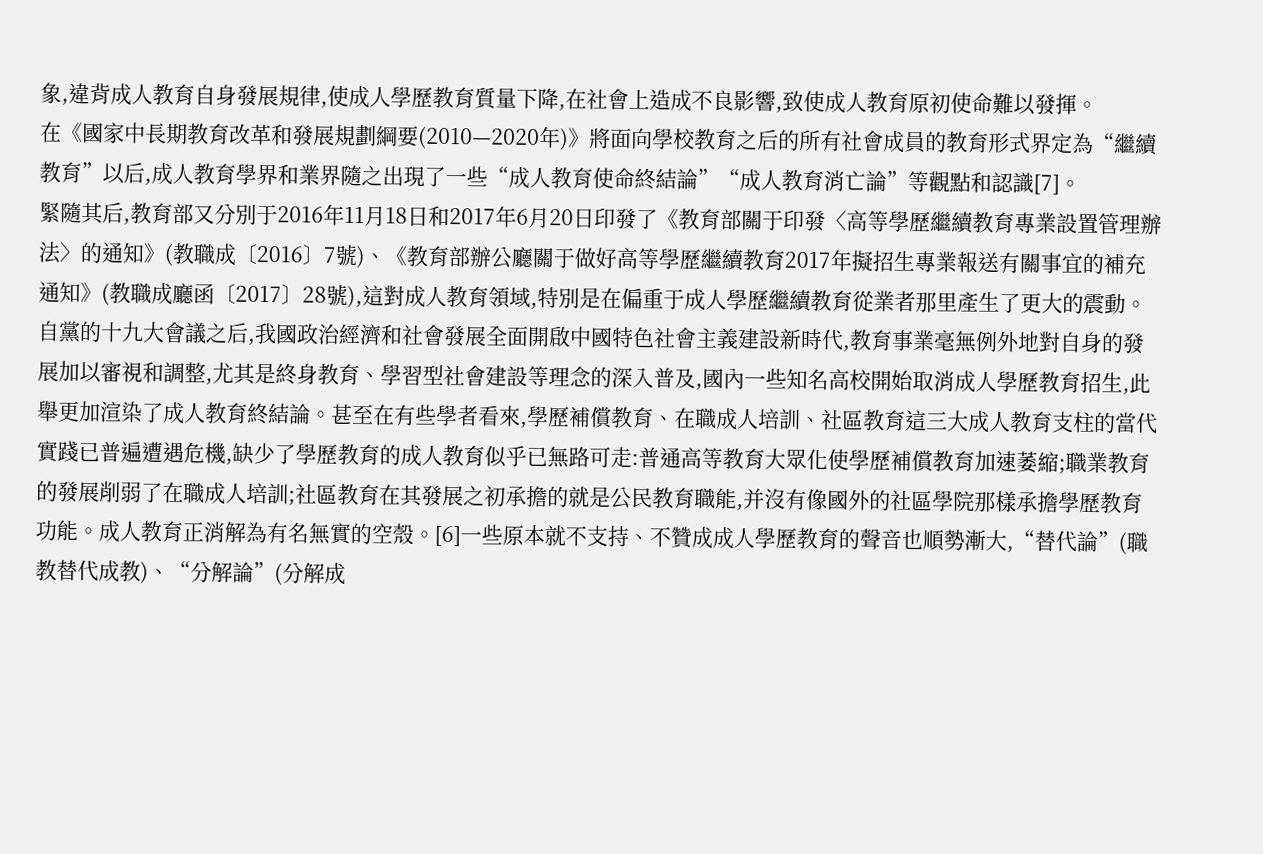象,違背成人教育自身發展規律,使成人學歷教育質量下降,在社會上造成不良影響,致使成人教育原初使命難以發揮。
在《國家中長期教育改革和發展規劃綱要(2010—2020年)》將面向學校教育之后的所有社會成員的教育形式界定為“繼續教育”以后,成人教育學界和業界隨之出現了一些“成人教育使命終結論”“成人教育消亡論”等觀點和認識[7]。
緊隨其后,教育部又分別于2016年11月18日和2017年6月20日印發了《教育部關于印發〈高等學歷繼續教育專業設置管理辦法〉的通知》(教職成〔2016〕7號)、《教育部辦公廳關于做好高等學歷繼續教育2017年擬招生專業報送有關事宜的補充通知》(教職成廳函〔2017〕28號),這對成人教育領域,特別是在偏重于成人學歷繼續教育從業者那里產生了更大的震動。
自黨的十九大會議之后,我國政治經濟和社會發展全面開啟中國特色社會主義建設新時代,教育事業毫無例外地對自身的發展加以審視和調整,尤其是終身教育、學習型社會建設等理念的深入普及,國內一些知名高校開始取消成人學歷教育招生,此舉更加渲染了成人教育終結論。甚至在有些學者看來,學歷補償教育、在職成人培訓、社區教育這三大成人教育支柱的當代實踐已普遍遭遇危機,缺少了學歷教育的成人教育似乎已無路可走:普通高等教育大眾化使學歷補償教育加速萎縮;職業教育的發展削弱了在職成人培訓;社區教育在其發展之初承擔的就是公民教育職能,并沒有像國外的社區學院那樣承擔學歷教育功能。成人教育正消解為有名無實的空殼。[6]一些原本就不支持、不贊成成人學歷教育的聲音也順勢漸大,“替代論”(職教替代成教)、“分解論”(分解成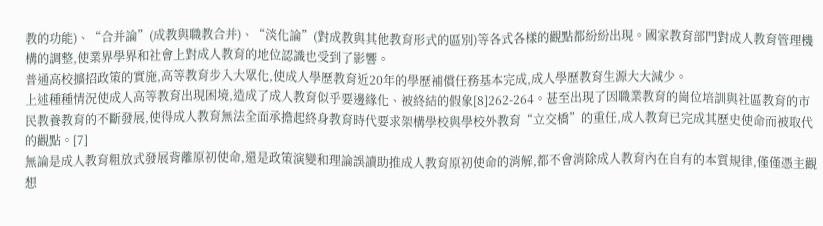教的功能)、“合并論”(成教與職教合并)、“淡化論”(對成教與其他教育形式的區別)等各式各樣的觀點都紛紛出現。國家教育部門對成人教育管理機構的調整,使業界學界和社會上對成人教育的地位認識也受到了影響。
普通高校擴招政策的實施,高等教育步入大眾化,使成人學歷教育近20年的學歷補償任務基本完成,成人學歷教育生源大大減少。
上述種種情況使成人高等教育出現困境,造成了成人教育似乎要邊緣化、被終結的假象[8]262-264。甚至出現了因職業教育的崗位培訓與社區教育的市民教養教育的不斷發展,使得成人教育無法全面承擔起終身教育時代要求架構學校與學校外教育“立交橋”的重任,成人教育已完成其歷史使命而被取代的觀點。[7]
無論是成人教育粗放式發展背離原初使命,還是政策演變和理論誤讀助推成人教育原初使命的消解,都不會消除成人教育內在自有的本質規律,僅僅憑主觀想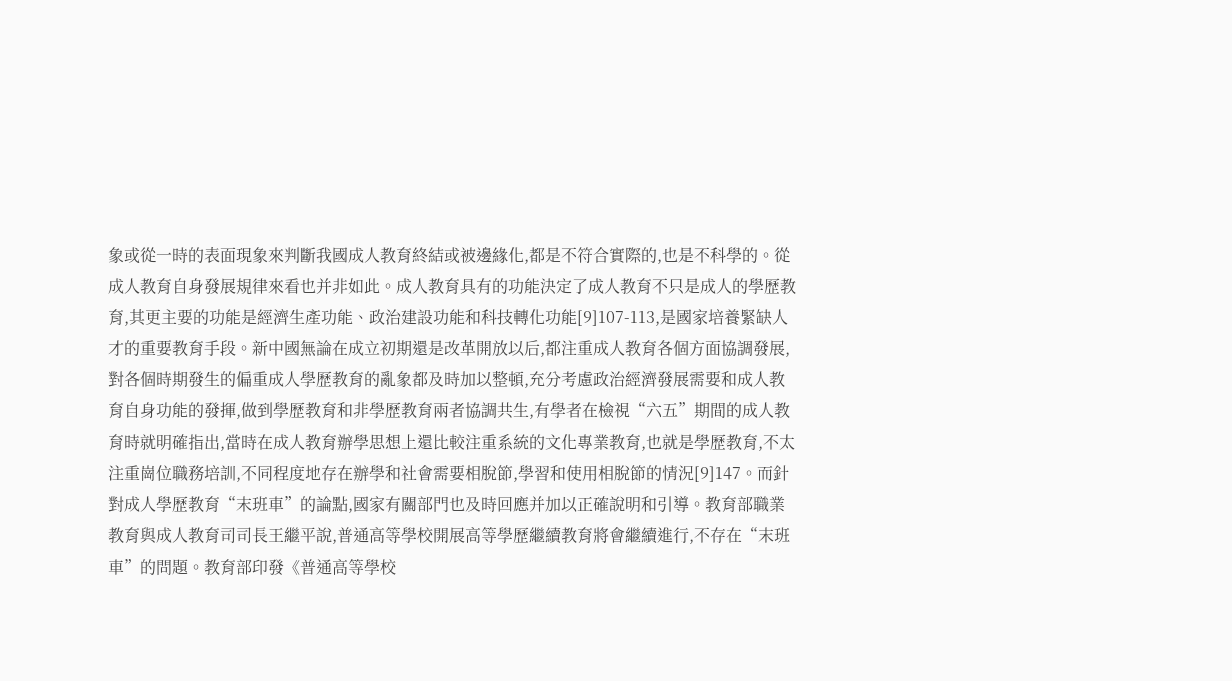象或從一時的表面現象來判斷我國成人教育終結或被邊緣化,都是不符合實際的,也是不科學的。從成人教育自身發展規律來看也并非如此。成人教育具有的功能決定了成人教育不只是成人的學歷教育,其更主要的功能是經濟生產功能、政治建設功能和科技轉化功能[9]107-113,是國家培養緊缺人才的重要教育手段。新中國無論在成立初期還是改革開放以后,都注重成人教育各個方面協調發展,對各個時期發生的偏重成人學歷教育的亂象都及時加以整頓,充分考慮政治經濟發展需要和成人教育自身功能的發揮,做到學歷教育和非學歷教育兩者協調共生,有學者在檢視“六五”期間的成人教育時就明確指出,當時在成人教育辦學思想上還比較注重系統的文化專業教育,也就是學歷教育,不太注重崗位職務培訓,不同程度地存在辦學和社會需要相脫節,學習和使用相脫節的情況[9]147。而針對成人學歷教育“末班車”的論點,國家有關部門也及時回應并加以正確說明和引導。教育部職業教育與成人教育司司長王繼平說,普通高等學校開展高等學歷繼續教育將會繼續進行,不存在“末班車”的問題。教育部印發《普通高等學校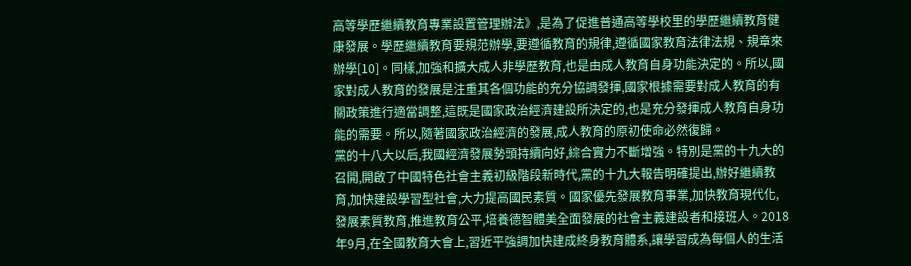高等學歷繼續教育專業設置管理辦法》,是為了促進普通高等學校里的學歷繼續教育健康發展。學歷繼續教育要規范辦學,要遵循教育的規律,遵循國家教育法律法規、規章來辦學[10]。同樣,加強和擴大成人非學歷教育,也是由成人教育自身功能決定的。所以,國家對成人教育的發展是注重其各個功能的充分協調發揮,國家根據需要對成人教育的有關政策進行適當調整,這既是國家政治經濟建設所決定的,也是充分發揮成人教育自身功能的需要。所以,隨著國家政治經濟的發展,成人教育的原初使命必然復歸。
黨的十八大以后,我國經濟發展勢頭持續向好,綜合實力不斷增強。特別是黨的十九大的召開,開啟了中國特色社會主義初級階段新時代,黨的十九大報告明確提出,辦好繼續教育,加快建設學習型社會,大力提高國民素質。國家優先發展教育事業,加快教育現代化,發展素質教育,推進教育公平,培養德智體美全面發展的社會主義建設者和接班人。2018年9月,在全國教育大會上,習近平強調加快建成終身教育體系,讓學習成為每個人的生活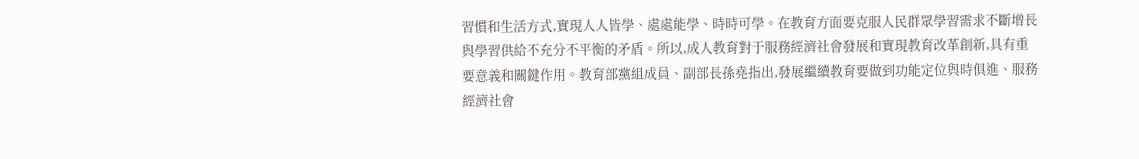習慣和生活方式,實現人人皆學、處處能學、時時可學。在教育方面要克服人民群眾學習需求不斷增長與學習供給不充分不平衡的矛盾。所以,成人教育對于服務經濟社會發展和實現教育改革創新,具有重要意義和關鍵作用。教育部黨組成員、副部長孫堯指出,發展繼續教育要做到功能定位與時俱進、服務經濟社會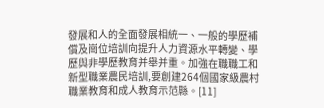發展和人的全面發展相統一、一般的學歷補償及崗位培訓向提升人力資源水平轉變、學歷與非學歷教育并舉并重。加強在職職工和新型職業農民培訓,要創建264個國家級農村職業教育和成人教育示范縣。[11]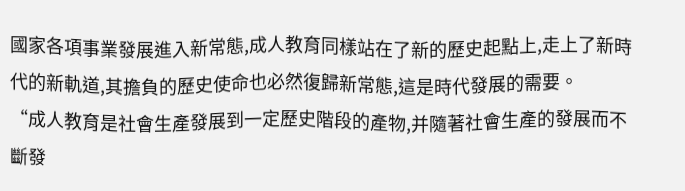國家各項事業發展進入新常態,成人教育同樣站在了新的歷史起點上,走上了新時代的新軌道,其擔負的歷史使命也必然復歸新常態,這是時代發展的需要。
“成人教育是社會生產發展到一定歷史階段的產物,并隨著社會生產的發展而不斷發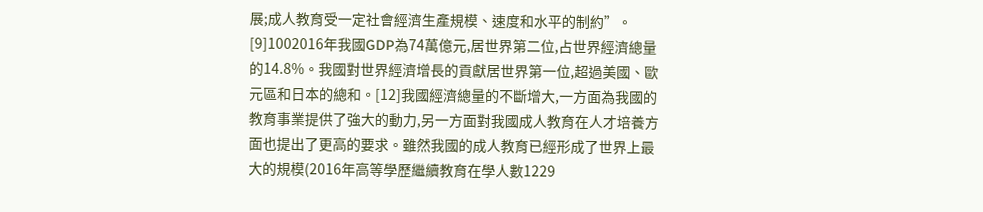展;成人教育受一定社會經濟生產規模、速度和水平的制約”。[9]1002016年我國GDP為74萬億元,居世界第二位,占世界經濟總量的14.8%。我國對世界經濟增長的貢獻居世界第一位,超過美國、歐元區和日本的總和。[12]我國經濟總量的不斷增大,一方面為我國的教育事業提供了強大的動力,另一方面對我國成人教育在人才培養方面也提出了更高的要求。雖然我國的成人教育已經形成了世界上最大的規模(2016年高等學歷繼續教育在學人數1229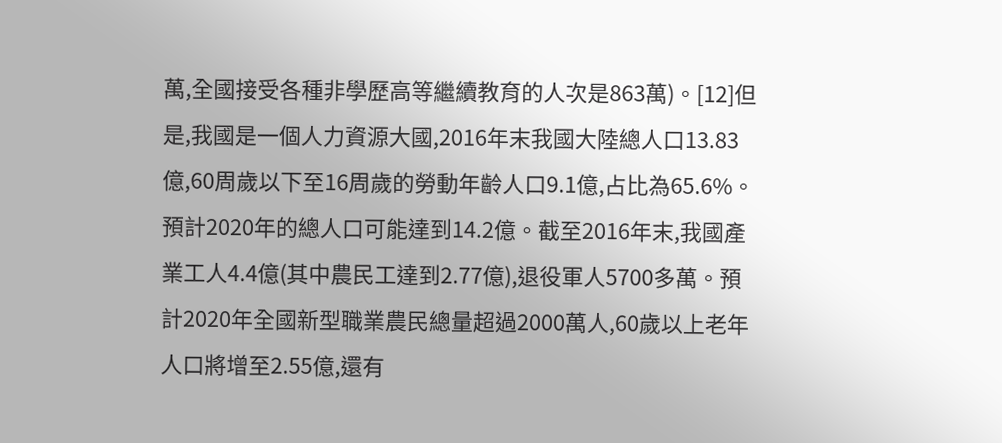萬,全國接受各種非學歷高等繼續教育的人次是863萬)。[12]但是,我國是一個人力資源大國,2016年末我國大陸總人口13.83億,60周歲以下至16周歲的勞動年齡人口9.1億,占比為65.6%。預計2020年的總人口可能達到14.2億。截至2016年末,我國產業工人4.4億(其中農民工達到2.77億),退役軍人5700多萬。預計2020年全國新型職業農民總量超過2000萬人,60歲以上老年人口將增至2.55億,還有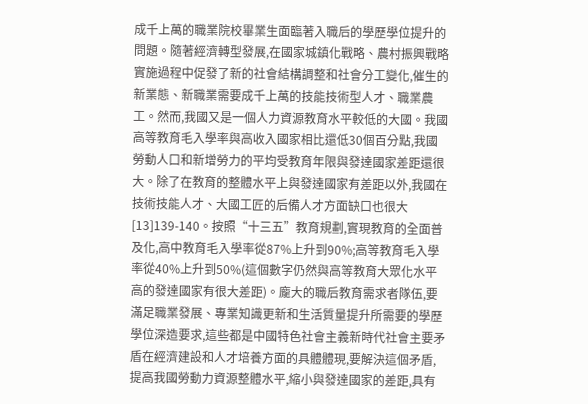成千上萬的職業院校畢業生面臨著入職后的學歷學位提升的問題。隨著經濟轉型發展,在國家城鎮化戰略、農村振興戰略實施過程中促發了新的社會結構調整和社會分工變化,催生的新業態、新職業需要成千上萬的技能技術型人才、職業農工。然而,我國又是一個人力資源教育水平較低的大國。我國高等教育毛入學率與高收入國家相比還低30個百分點,我國勞動人口和新增勞力的平均受教育年限與發達國家差距還很大。除了在教育的整體水平上與發達國家有差距以外,我國在技術技能人才、大國工匠的后備人才方面缺口也很大[13]139-140。按照“十三五”教育規劃,實現教育的全面普及化,高中教育毛入學率從87%上升到90%;高等教育毛入學率從40%上升到50%(這個數字仍然與高等教育大眾化水平高的發達國家有很大差距)。龐大的職后教育需求者隊伍,要滿足職業發展、專業知識更新和生活質量提升所需要的學歷學位深造要求,這些都是中國特色社會主義新時代社會主要矛盾在經濟建設和人才培養方面的具體體現,要解決這個矛盾,提高我國勞動力資源整體水平,縮小與發達國家的差距,具有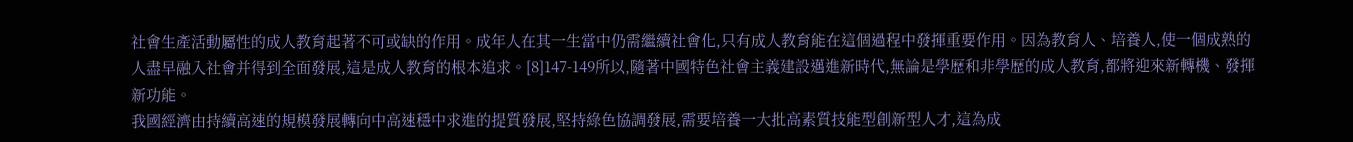社會生產活動屬性的成人教育起著不可或缺的作用。成年人在其一生當中仍需繼續社會化,只有成人教育能在這個過程中發揮重要作用。因為教育人、培養人,使一個成熟的人盡早融入社會并得到全面發展,這是成人教育的根本追求。[8]147-149所以,隨著中國特色社會主義建設邁進新時代,無論是學歷和非學歷的成人教育,都將迎來新轉機、發揮新功能。
我國經濟由持續高速的規模發展轉向中高速穩中求進的提質發展,堅持綠色協調發展,需要培養一大批高素質技能型創新型人才,這為成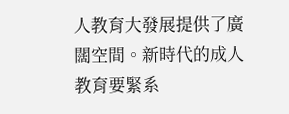人教育大發展提供了廣闊空間。新時代的成人教育要緊系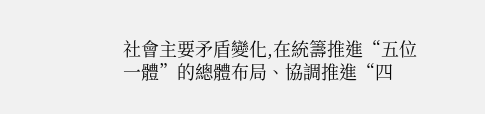社會主要矛盾變化,在統籌推進“五位一體”的總體布局、協調推進“四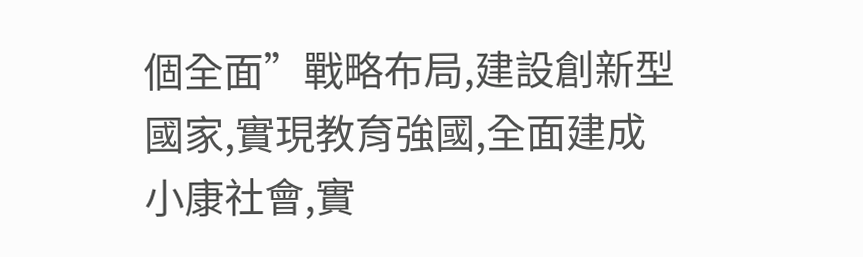個全面”戰略布局,建設創新型國家,實現教育強國,全面建成小康社會,實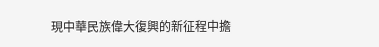現中華民族偉大復興的新征程中擔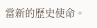當新的歷史使命。